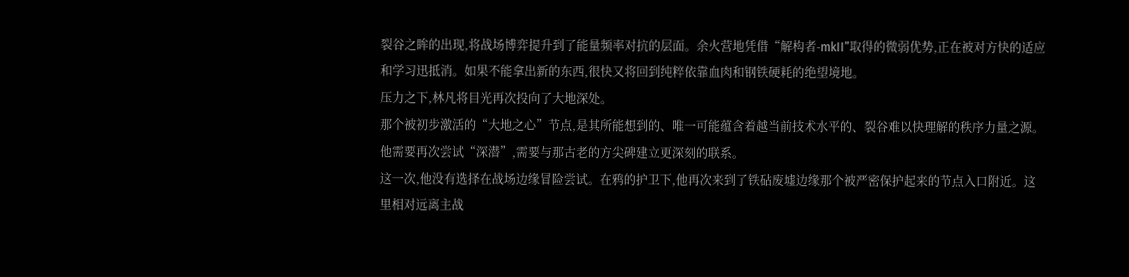裂谷之眸的出现,将战场博弈提升到了能量频率对抗的层面。余火营地凭借“解构者-mkII”取得的微弱优势,正在被对方快的适应和学习迅抵消。如果不能拿出新的东西,很快又将回到纯粹依靠血肉和钢铁硬耗的绝望境地。
压力之下,林凡将目光再次投向了大地深处。
那个被初步激活的“大地之心”节点,是其所能想到的、唯一可能蕴含着越当前技术水平的、裂谷难以快理解的秩序力量之源。
他需要再次尝试“深潜”,需要与那古老的方尖碑建立更深刻的联系。
这一次,他没有选择在战场边缘冒险尝试。在鸦的护卫下,他再次来到了铁砧废墟边缘那个被严密保护起来的节点入口附近。这里相对远离主战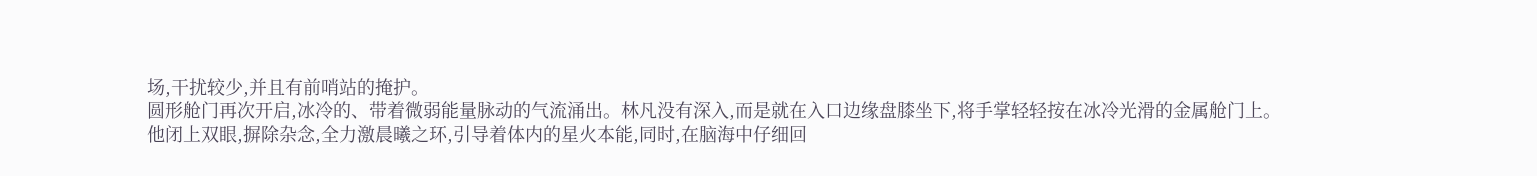场,干扰较少,并且有前哨站的掩护。
圆形舱门再次开启,冰冷的、带着微弱能量脉动的气流涌出。林凡没有深入,而是就在入口边缘盘膝坐下,将手掌轻轻按在冰冷光滑的金属舱门上。
他闭上双眼,摒除杂念,全力激晨曦之环,引导着体内的星火本能,同时,在脑海中仔细回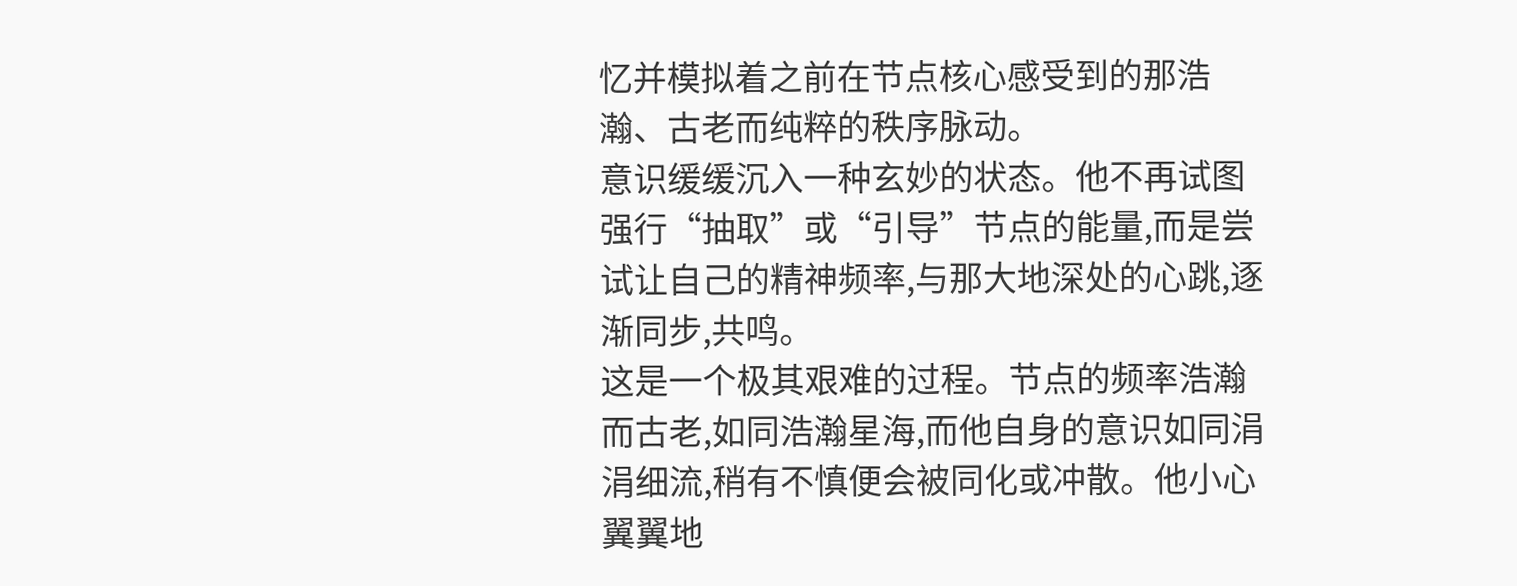忆并模拟着之前在节点核心感受到的那浩瀚、古老而纯粹的秩序脉动。
意识缓缓沉入一种玄妙的状态。他不再试图强行“抽取”或“引导”节点的能量,而是尝试让自己的精神频率,与那大地深处的心跳,逐渐同步,共鸣。
这是一个极其艰难的过程。节点的频率浩瀚而古老,如同浩瀚星海,而他自身的意识如同涓涓细流,稍有不慎便会被同化或冲散。他小心翼翼地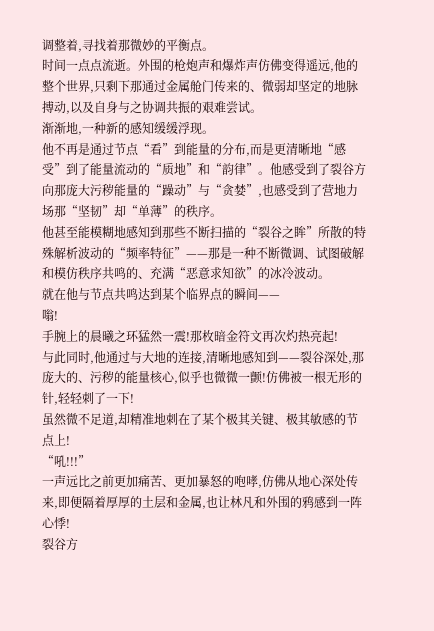调整着,寻找着那微妙的平衡点。
时间一点点流逝。外围的枪炮声和爆炸声仿佛变得遥远,他的整个世界,只剩下那通过金属舱门传来的、微弱却坚定的地脉搏动,以及自身与之协调共振的艰难尝试。
渐渐地,一种新的感知缓缓浮现。
他不再是通过节点“看”到能量的分布,而是更清晰地“感受”到了能量流动的“质地”和“韵律”。他感受到了裂谷方向那庞大污秽能量的“躁动”与“贪婪”,也感受到了营地力场那“坚韧”却“单薄”的秩序。
他甚至能模糊地感知到那些不断扫描的“裂谷之眸”所散的特殊解析波动的“频率特征”——那是一种不断微调、试图破解和模仿秩序共鸣的、充满“恶意求知欲”的冰冷波动。
就在他与节点共鸣达到某个临界点的瞬间——
嗡!
手腕上的晨曦之环猛然一震!那枚暗金符文再次灼热亮起!
与此同时,他通过与大地的连接,清晰地感知到——裂谷深处,那庞大的、污秽的能量核心,似乎也微微一颤!仿佛被一根无形的针,轻轻刺了一下!
虽然微不足道,却精准地刺在了某个极其关键、极其敏感的节点上!
“吼!!!”
一声远比之前更加痛苦、更加暴怒的咆哮,仿佛从地心深处传来,即便隔着厚厚的土层和金属,也让林凡和外围的鸦感到一阵心悸!
裂谷方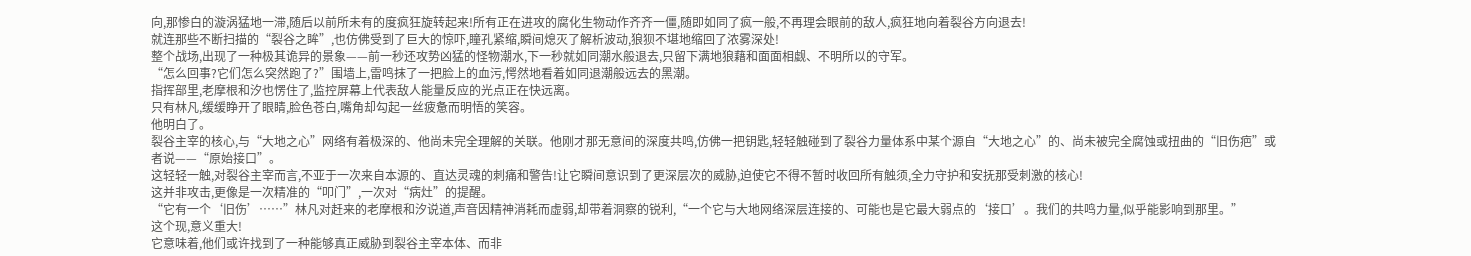向,那惨白的漩涡猛地一滞,随后以前所未有的度疯狂旋转起来!所有正在进攻的腐化生物动作齐齐一僵,随即如同了疯一般,不再理会眼前的敌人,疯狂地向着裂谷方向退去!
就连那些不断扫描的“裂谷之眸”,也仿佛受到了巨大的惊吓,瞳孔紧缩,瞬间熄灭了解析波动,狼狈不堪地缩回了浓雾深处!
整个战场,出现了一种极其诡异的景象——前一秒还攻势凶猛的怪物潮水,下一秒就如同潮水般退去,只留下满地狼藉和面面相觑、不明所以的守军。
“怎么回事?它们怎么突然跑了?”围墙上,雷鸣抹了一把脸上的血污,愕然地看着如同退潮般远去的黑潮。
指挥部里,老摩根和汐也愣住了,监控屏幕上代表敌人能量反应的光点正在快远离。
只有林凡,缓缓睁开了眼睛,脸色苍白,嘴角却勾起一丝疲惫而明悟的笑容。
他明白了。
裂谷主宰的核心,与“大地之心”网络有着极深的、他尚未完全理解的关联。他刚才那无意间的深度共鸣,仿佛一把钥匙,轻轻触碰到了裂谷力量体系中某个源自“大地之心”的、尚未被完全腐蚀或扭曲的“旧伤疤”或者说——“原始接口”。
这轻轻一触,对裂谷主宰而言,不亚于一次来自本源的、直达灵魂的刺痛和警告!让它瞬间意识到了更深层次的威胁,迫使它不得不暂时收回所有触须,全力守护和安抚那受刺激的核心!
这并非攻击,更像是一次精准的“叩门”,一次对“病灶”的提醒。
“它有一个‘旧伤’……”林凡对赶来的老摩根和汐说道,声音因精神消耗而虚弱,却带着洞察的锐利,“一个它与大地网络深层连接的、可能也是它最大弱点的‘接口’。我们的共鸣力量,似乎能影响到那里。”
这个现,意义重大!
它意味着,他们或许找到了一种能够真正威胁到裂谷主宰本体、而非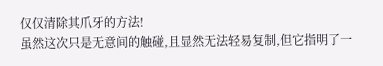仅仅清除其爪牙的方法!
虽然这次只是无意间的触碰,且显然无法轻易复制,但它指明了一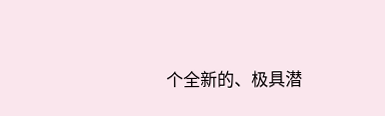个全新的、极具潜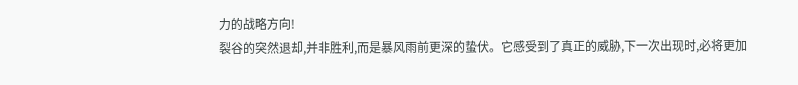力的战略方向!
裂谷的突然退却,并非胜利,而是暴风雨前更深的蛰伏。它感受到了真正的威胁,下一次出现时,必将更加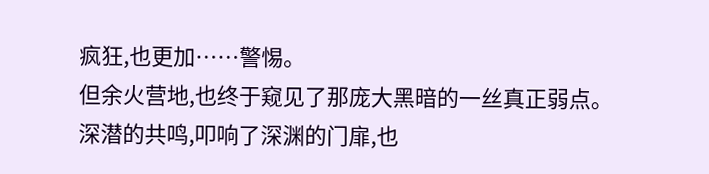疯狂,也更加……警惕。
但余火营地,也终于窥见了那庞大黑暗的一丝真正弱点。
深潜的共鸣,叩响了深渊的门扉,也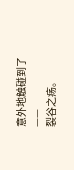意外地触碰到了——
裂谷之疡。